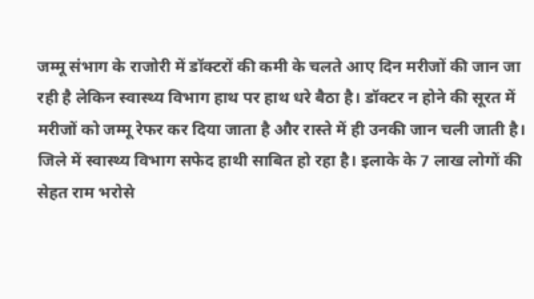जम्मू संभाग के राजोरी में डॉक्टरों की कमी के चलते आए दिन मरीजों की जान जा रही है लेकिन स्वास्थ्य विभाग हाथ पर हाथ धरे बैठा है। डॉक्टर न होने की सूरत में मरीजों को जम्मू रेफर कर दिया जाता है और रास्ते में ही उनकी जान चली जाती है।
जिले में स्वास्थ्य विभाग सफेद हाथी साबित हो रहा है। इलाके के 7 लाख लोगों की सेहत राम भरोसे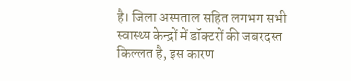है। जिला अस्पताल सहित लगभग सभी स्वास्थ्य केन्द्रों में डॉक्टरों की जबरदस्त किल्लत है, इस कारण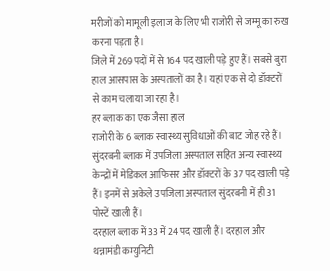मरीजों को मामूली इलाज के लिए भी राजोरी से जम्मू का रुख करना पड़ता है।
जिले में 269 पदों में से 164 पद खाली पड़े हुए हैं। सबसे बुरा हाल आसपास के अस्पतालों का है। यहां एक से दो डॉक्टरों से काम चलाया जा रहा है।
हर ब्लाक का एक जैसा हाल
राजोरी के 6 ब्लाक स्वास्थ्य सुविधाओं की बाट जोह रहे हैं। सुंदरबनी ब्लाक में उपजिला अस्पताल सहित अन्य स्वास्थ्य केन्द्रों में मेडिकल आफिसर और डॉक्टरों के 37 पद खाली पड़े हैं। इनमें से अकेले उपजिला अस्पताल सुंदरबनी में ही 31 पोस्टें खाली हैं।
दरहाल ब्लाक में 33 में 24 पद खाली हैं। दरहाल और थन्नामंडी कम्युनिटी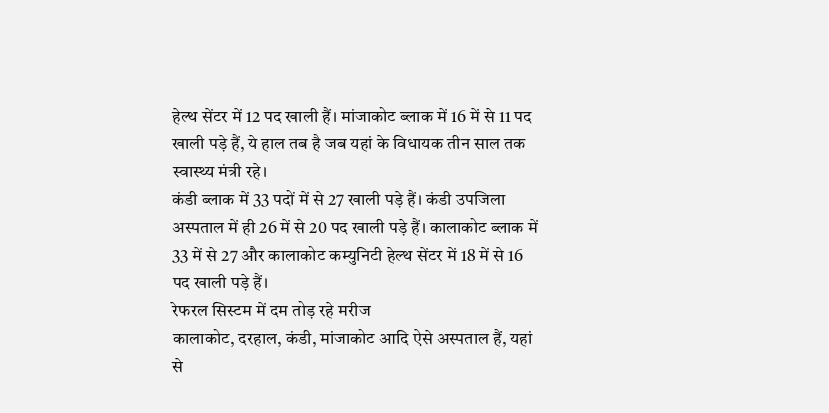हेल्थ सेंटर में 12 पद खाली हैं। मांजाकोट ब्लाक में 16 में से 11 पद खाली पड़े हैं, ये हाल तब है जब यहां के विधायक तीन साल तक स्वास्थ्य मंत्री रहे।
कंडी ब्लाक में 33 पदों में से 27 खाली पड़े हैं। कंडी उपजिला अस्पताल में ही 26 में से 20 पद खाली पड़े हैं। कालाकोट ब्लाक में 33 में से 27 और कालाकोट कम्युनिटी हेल्थ सेंटर में 18 में से 16 पद खाली पड़े हैं।
रेफरल सिस्टम में दम तोड़ रहे मरीज
कालाकोट, दरहाल, कंडी, मांजाकोट आदि ऐसे अस्पताल हैं, यहां से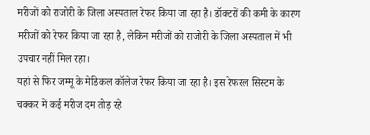मरीजों को राजोरी के जिला अस्पताल रेफर किया जा रहा है। डॉक्टरों की कमी के कारण मरीजों को रेफर किया जा रहा है, लेकिन मरीजों को राजोरी के जिला अस्पताल में भी उपचार नहीं मिल रहा।
यहां से फिर जम्मू के मेडिकल कॉलेज रेफर किया जा रहा है। इस रेफरल सिस्टम के चक्कर में कई मरीज दम तोड़ रहे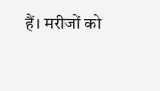हैं। मरीजों को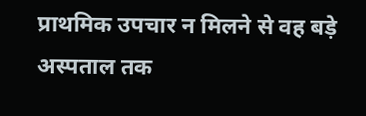प्राथमिक उपचार न मिलने से वह बड़े अस्पताल तक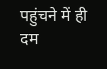पहुंचने में ही दम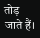तोड़ जाते हैं।